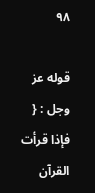٩٨

قوله عز وجل : { فإذا قرأت القرآن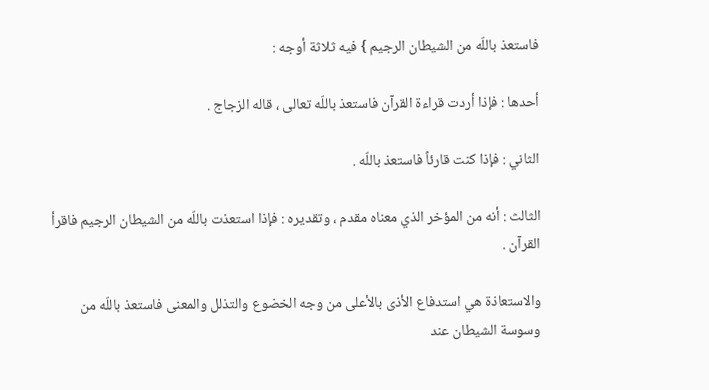فاستعذ باللّه من الشيطان الرجيم } فيه ثلاثة أوجه :

أحدها : فإذا أردت قراءة القرآن فاستعذ باللّه تعالى ، قاله الزجاج .

الثاني : فإذا كنت قارئاً فاستعذ باللّه .

الثالث : أنه من المؤخر الذي معناه مقدم ، وتقديره : فإذا استعذت باللّه من الشيطان الرجيم فاقرأ القرآن .

والاستعاذة هي استدفاع الأذى بالأعلى من وجه الخضوع والتذلل والمعنى فاستعذ باللّه من وسوسة الشيطان عند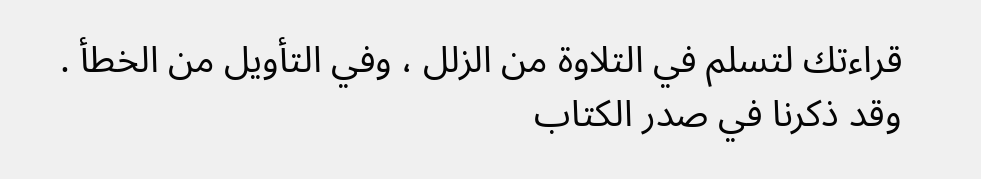قراءتك لتسلم في التلاوة من الزلل ، وفي التأويل من الخطأ . وقد ذكرنا في صدر الكتاب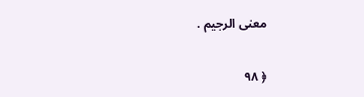معنى الرجيم .

﴿ ٩٨